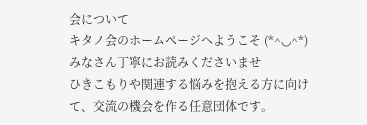会について
キタノ会のホームページへようこそ (*^◡^*)
みなさん丁寧にお読みくださいませ
ひきこもりや関連する悩みを抱える方に向けて、交流の機会を作る任意団体です。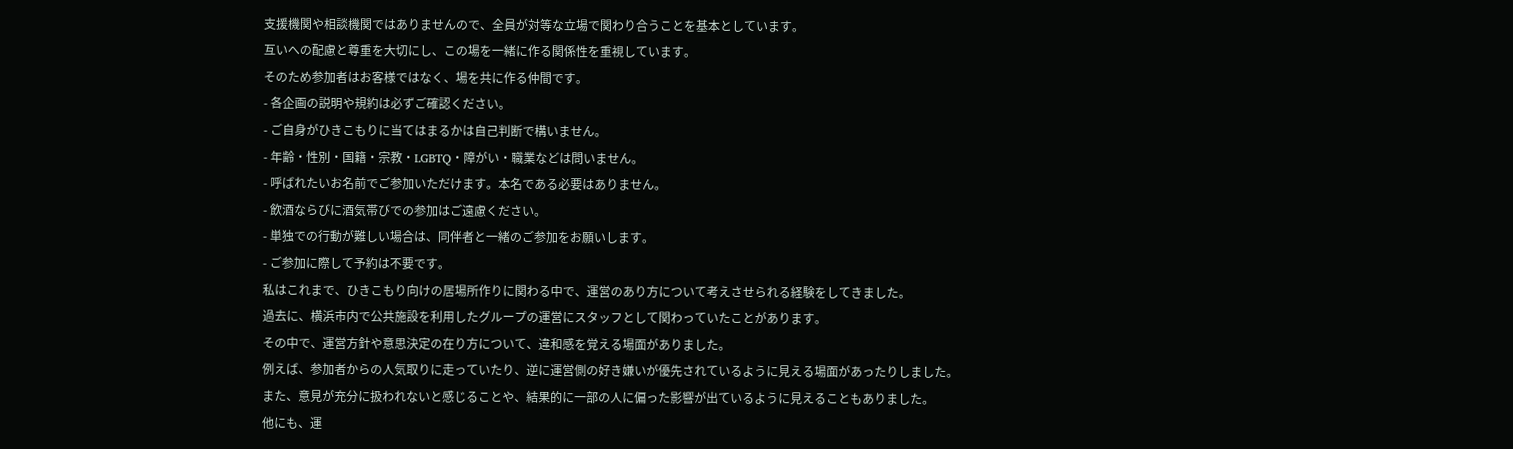支援機関や相談機関ではありませんので、全員が対等な立場で関わり合うことを基本としています。
互いへの配慮と尊重を大切にし、この場を一緒に作る関係性を重視しています。
そのため参加者はお客様ではなく、場を共に作る仲間です。
- 各企画の説明や規約は必ずご確認ください。
- ご自身がひきこもりに当てはまるかは自己判断で構いません。
- 年齢・性別・国籍・宗教・LGBTQ・障がい・職業などは問いません。
- 呼ばれたいお名前でご参加いただけます。本名である必要はありません。
- 飲酒ならびに酒気帯びでの参加はご遠慮ください。
- 単独での行動が難しい場合は、同伴者と一緒のご参加をお願いします。
- ご参加に際して予約は不要です。
私はこれまで、ひきこもり向けの居場所作りに関わる中で、運営のあり方について考えさせられる経験をしてきました。
過去に、横浜市内で公共施設を利用したグループの運営にスタッフとして関わっていたことがあります。
その中で、運営方針や意思決定の在り方について、違和感を覚える場面がありました。
例えば、参加者からの人気取りに走っていたり、逆に運営側の好き嫌いが優先されているように見える場面があったりしました。
また、意見が充分に扱われないと感じることや、結果的に一部の人に偏った影響が出ているように見えることもありました。
他にも、運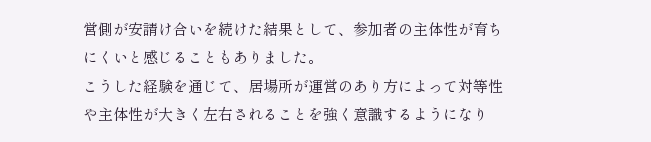営側が安請け合いを続けた結果として、参加者の主体性が育ちにくいと感じることもありました。
こうした経験を通じて、居場所が運営のあり方によって対等性や主体性が大きく左右されることを強く意識するようになり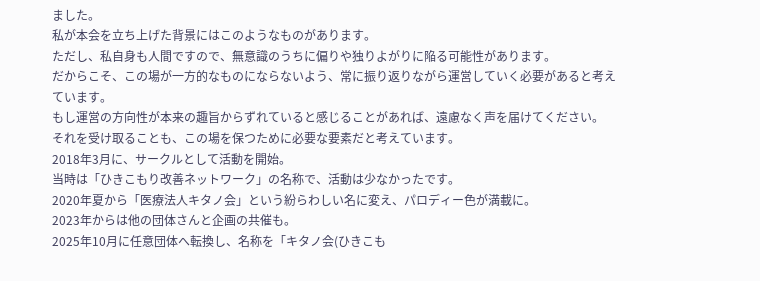ました。
私が本会を立ち上げた背景にはこのようなものがあります。
ただし、私自身も人間ですので、無意識のうちに偏りや独りよがりに陥る可能性があります。
だからこそ、この場が一方的なものにならないよう、常に振り返りながら運営していく必要があると考えています。
もし運営の方向性が本来の趣旨からずれていると感じることがあれば、遠慮なく声を届けてください。
それを受け取ることも、この場を保つために必要な要素だと考えています。
2018年3月に、サークルとして活動を開始。
当時は「ひきこもり改善ネットワーク」の名称で、活動は少なかったです。
2020年夏から「医療法人キタノ会」という紛らわしい名に変え、パロディー色が満載に。
2023年からは他の団体さんと企画の共催も。
2025年10月に任意団体へ転換し、名称を「キタノ会(ひきこも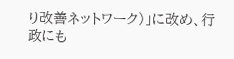り改善ネットワーク)」に改め、行政にも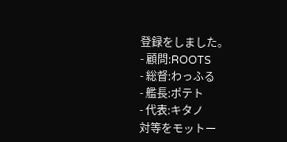登録をしました。
- 顧問:ROOTS
- 総督:わっふる
- 艦長:ポテト
- 代表:キタノ
対等をモットー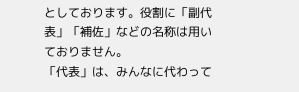としております。役割に「副代表」「補佐」などの名称は用いておりません。
「代表」は、みんなに代わって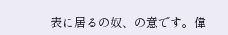表に居るの奴、の意です。偉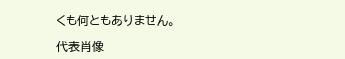くも何ともありません。

代表肖像